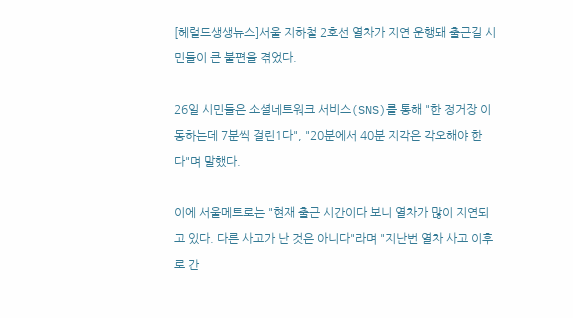[헤럴드생생뉴스]서울 지하철 2호선 열차가 지연 운행돼 출근길 시민들이 큰 불편을 겪었다.

26일 시민들은 소셜네트워크 서비스(SNS)를 통해 "한 정거장 이동하는데 7분씩 걸린1다", "20분에서 40분 지각은 각오해야 한다"며 말했다.

이에 서울메트로는 "현재 출근 시간이다 보니 열차가 많이 지연되고 있다. 다른 사고가 난 것은 아니다"라며 "지난번 열차 사고 이후로 간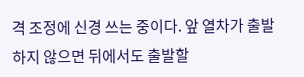격 조정에 신경 쓰는 중이다. 앞 열차가 출발하지 않으면 뒤에서도 출발할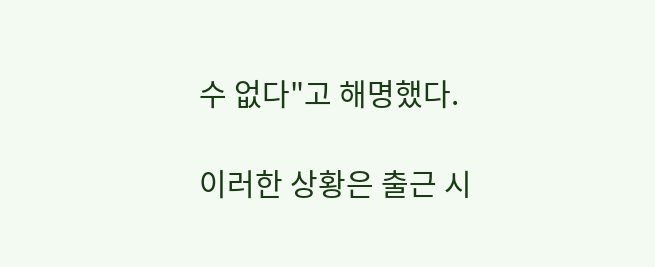수 없다"고 해명했다.

이러한 상황은 출근 시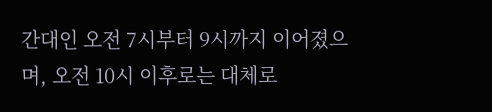간대인 오전 7시부터 9시까지 이어졌으며, 오전 10시 이후로는 대체로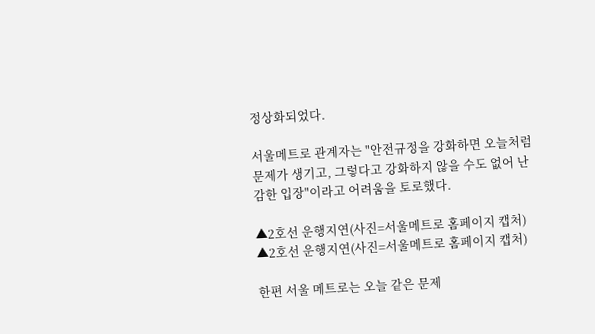정상화되었다.

서울메트로 관계자는 "안전규정을 강화하면 오늘처럼 문제가 생기고, 그렇다고 강화하지 않을 수도 없어 난감한 입장"이라고 어려움을 토로했다.

▲2호선 운행지연(사진=서울메트로 홈페이지 캡처)
▲2호선 운행지연(사진=서울메트로 홈페이지 캡처)

한편 서울 메트로는 오늘 같은 문제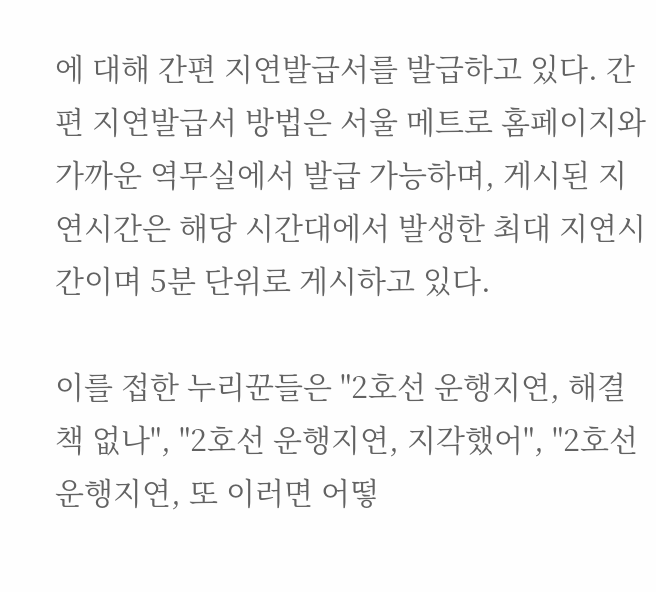에 대해 간편 지연발급서를 발급하고 있다. 간편 지연발급서 방법은 서울 메트로 홈페이지와 가까운 역무실에서 발급 가능하며, 게시된 지연시간은 해당 시간대에서 발생한 최대 지연시간이며 5분 단위로 게시하고 있다.

이를 접한 누리꾼들은 "2호선 운행지연, 해결책 없나", "2호선 운행지연, 지각했어", "2호선 운행지연, 또 이러면 어떻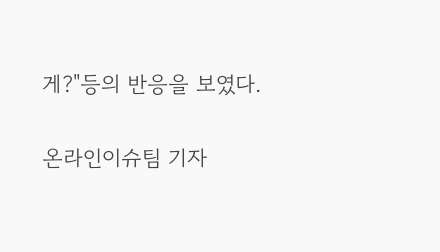게?"등의 반응을 보였다.

온라인이슈팀 기자